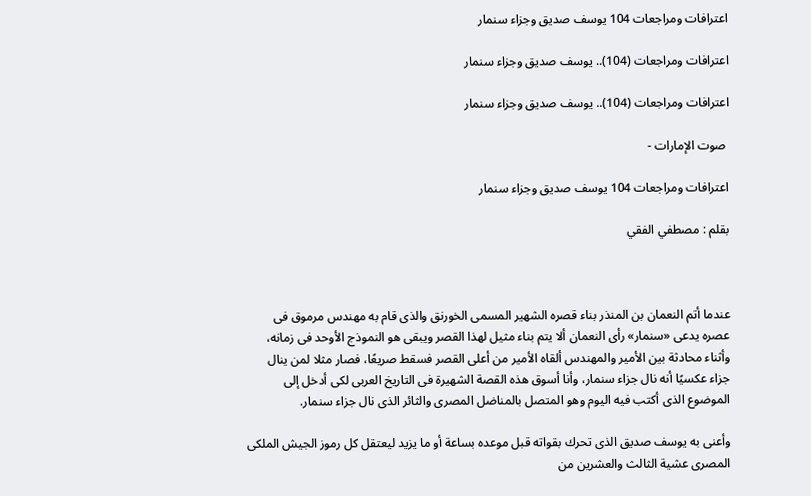اعترافات ومراجعات 104 يوسف صديق وجزاء سنمار

اعترافات ومراجعات (104).. يوسف صديق وجزاء سنمار

اعترافات ومراجعات (104).. يوسف صديق وجزاء سنمار

 صوت الإمارات -

اعترافات ومراجعات 104 يوسف صديق وجزاء سنمار

بقلم : مصطفي الفقي



عندما أتم النعمان بن المنذر بناء قصره الشهير المسمى الخورنق والذى قام به مهندس مرموق فى عصره يدعى «سنمار» رأى النعمان ألا يتم بناء مثيل لهذا القصر ويبقى هو النموذج الأوحد فى زمانه، وأثناء محادثة بين الأمير والمهندس ألقاه الأمير من أعلى القصر فسقط صريعًا، فصار مثلا لمن ينال جزاء عكسيًا أنه نال جزاء سنمار، وأنا أسوق هذه القصة الشهيرة فى التاريخ العربى لكى أدخل إلى الموضوع الذى أكتب فيه اليوم وهو المتصل بالمناضل المصرى والثائر الذى نال جزاء سنمار.

وأعنى به يوسف صديق الذى تحرك بقواته قبل موعده بساعة أو ما يزيد ليعتقل كل رموز الجيش الملكى المصرى عشية الثالث والعشرين من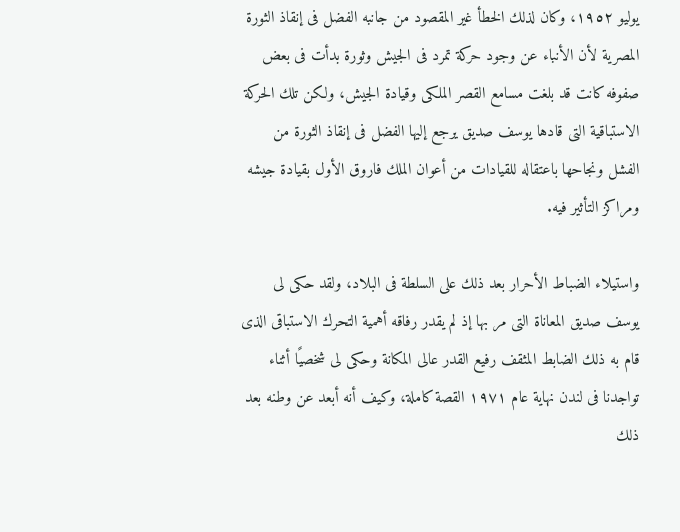يوليو ١٩٥٢، وكان لذلك الخطأ غير المقصود من جانبه الفضل فى إنقاذ الثورة المصرية لأن الأنباء عن وجود حركة تمرد فى الجيش وثورة بدأت فى بعض صفوفه كانت قد بلغت مسامع القصر الملكى وقيادة الجيش، ولكن تلك الحركة الاستباقية التى قادها يوسف صديق يرجع إليها الفضل فى إنقاذ الثورة من الفشل ونجاحها باعتقاله للقيادات من أعوان الملك فاروق الأول بقيادة جيشه ومراكز التأثير فيه.

واستيلاء الضباط الأحرار بعد ذلك على السلطة فى البلاد، ولقد حكى لى يوسف صديق المعاناة التى مر بها إذ لم يقدر رفاقه أهمية التحرك الاستباقى الذى قام به ذلك الضابط المثقف رفيع القدر عالى المكانة وحكى لى شخصيًا أثناء تواجدنا فى لندن نهاية عام ١٩٧١ القصة كاملة، وكيف أنه أبعد عن وطنه بعد ذلك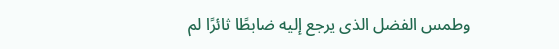وطمس الفضل الذى يرجع إليه ضابطًا ثائرًا لم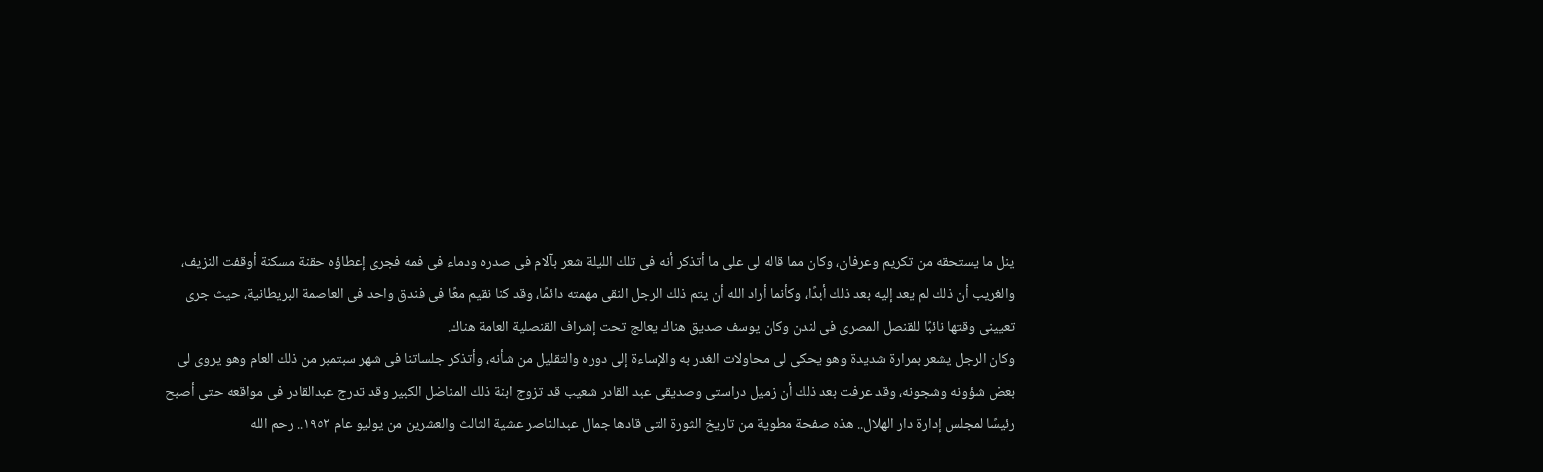ينل ما يستحقه من تكريم وعرفان، وكان مما قاله لى على ما أتذكر أنه فى تلك الليلة شعر بآلام فى صدره ودماء فى فمه فجرى إعطاؤه حقنة مسكنة أوقفت النزيف، والغريب أن ذلك لم يعد إليه بعد ذلك أبدًا، وكأنما أراد الله أن يتم ذلك الرجل النقى مهمته دائمًا، وقد كنا نقيم معًا فى فندق واحد فى العاصمة البريطانية، حيث جرى تعيينى وقتها نائبًا للقنصل المصرى فى لندن وكان يوسف صديق هناك يعالج تحت إشراف القنصلية العامة هناك.
وكان الرجل يشعر بمرارة شديدة وهو يحكى لى محاولات الغدر به والإساءة إلى دوره والتقليل من شأنه، وأتذكر جلساتنا فى شهر سبتمبر من ذلك العام وهو يروى لى بعض شؤونه وشجونه، وقد عرفت بعد ذلك أن زميل دراستى وصديقى عبد القادر شعيب قد تزوج ابنة ذلك المناضل الكبير وقد تدرج عبدالقادر فى مواقعه حتى أصبح رئيسًا لمجلس إدارة دار الهلال.. هذه صفحة مطوية من تاريخ الثورة التى قادها جمال عبدالناصر عشية الثالث والعشرين من يوليو عام ١٩٥٢.. رحم الله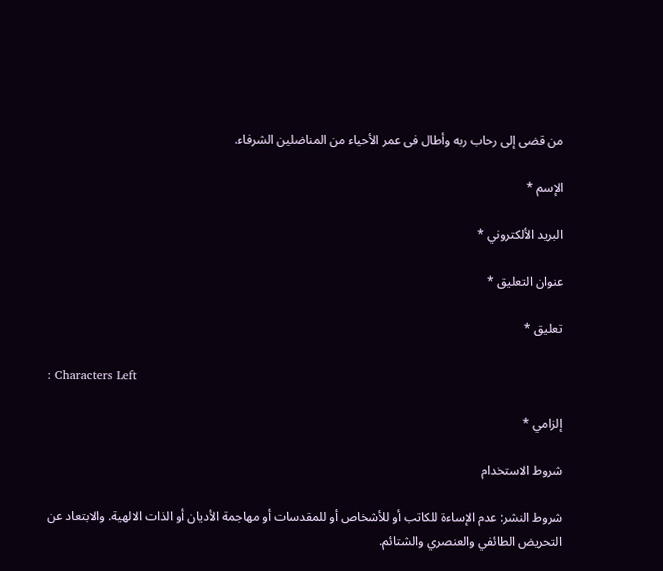من قضى إلى رحاب ربه وأطال فى عمر الأحياء من المناضلين الشرفاء.

الإسم *

البريد الألكتروني *

عنوان التعليق *

تعليق *

: Characters Left

إلزامي *

شروط الاستخدام

شروط النشر: عدم الإساءة للكاتب أو للأشخاص أو للمقدسات أو مهاجمة الأديان أو الذات الالهية. والابتعاد عن التحريض الطائفي والعنصري والشتائم.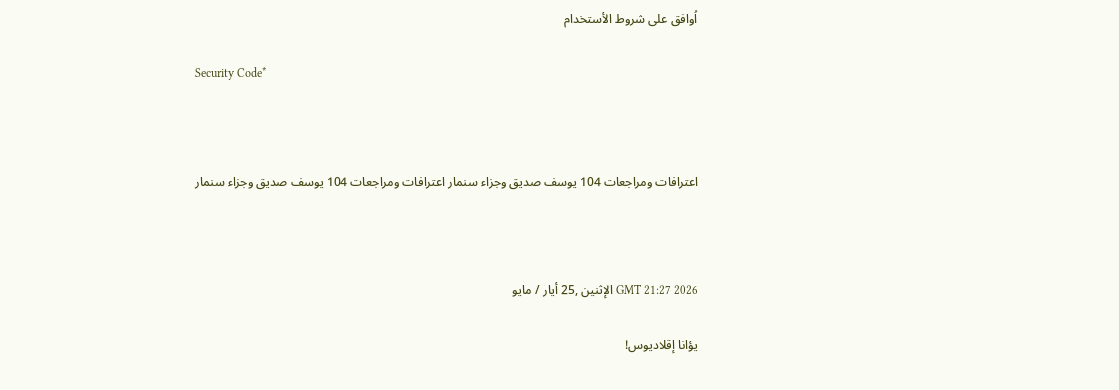اُوافق على شروط الأستخدام

Security Code*



اعترافات ومراجعات 104 يوسف صديق وجزاء سنمار اعترافات ومراجعات 104 يوسف صديق وجزاء سنمار



GMT 21:27 2026 الإثنين ,25 أيار / مايو

يؤانا إقلاديوس!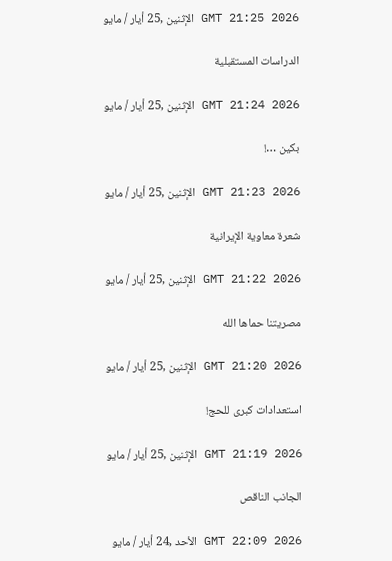GMT 21:25 2026 الإثنين ,25 أيار / مايو

الدراسات المستقبلية

GMT 21:24 2026 الإثنين ,25 أيار / مايو

بكين …!

GMT 21:23 2026 الإثنين ,25 أيار / مايو

شعرة معاوية الإيرانية

GMT 21:22 2026 الإثنين ,25 أيار / مايو

مصريتنا حماها الله

GMT 21:20 2026 الإثنين ,25 أيار / مايو

استعدادات كبرى للحج!

GMT 21:19 2026 الإثنين ,25 أيار / مايو

الجانب الناقص

GMT 22:09 2026 الأحد ,24 أيار / مايو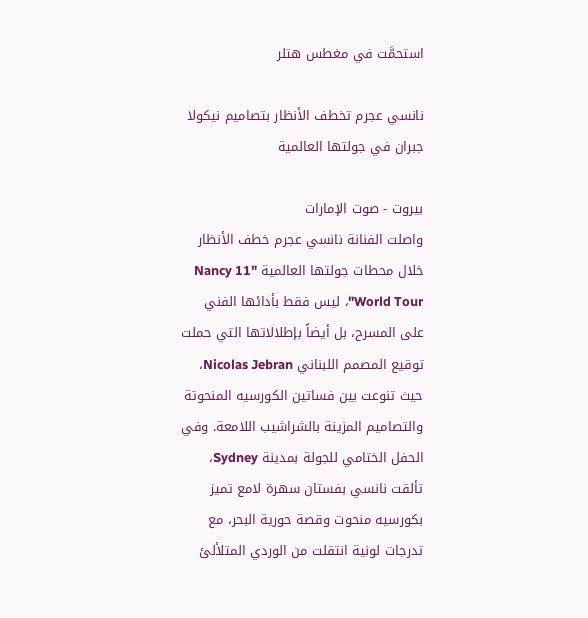استحمَّت في مغطس هتلر

نانسي عجرم تخطف الأنظار بتصاميم نيكولا جبران في جولتها العالمية

بيروت - صوت الإمارات
واصلت الفنانة نانسي عجرم خطف الأنظار خلال محطات جولتها العالمية "Nancy 11 World Tour"، ليس فقط بأدائها الفني على المسرح، بل أيضاً بإطلالاتها التي حملت توقيع المصمم اللبناني Nicolas Jebran، حيث تنوعت بين فساتين الكورسيه المنحوتة والتصاميم المزينة بالشراشيب اللامعة. وفي الحفل الختامي للجولة بمدينة Sydney، تألقت نانسي بفستان سهرة لامع تميز بكورسيه منحوت وقصة حورية البحر، مع تدرجات لونية انتقلت من الوردي المتلألئ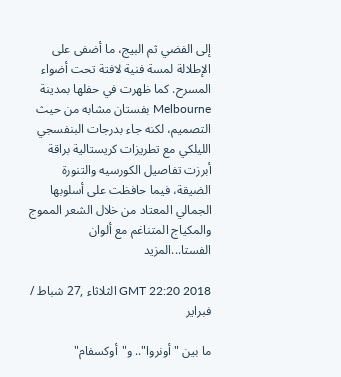إلى الفضي ثم البيج، ما أضفى على الإطلالة لمسة فنية لافتة تحت أضواء المسرح. كما ظهرت في حفلها بمدينة Melbourne بفستان مشابه من حيث التصميم، لكنه جاء بدرجات البنفسجي الليلكي مع تطريزات كريستالية براقة أبرزت تفاصيل الكورسيه والتنورة الضيقة، فيما حافظت على أسلوبها الجمالي المعتاد من خلال الشعر المموج والمكياج المتناغم مع ألوان الفستا...المزيد

GMT 22:20 2018 الثلاثاء ,27 شباط / فبراير

ما بين "أونروا".. و"أوكسفام"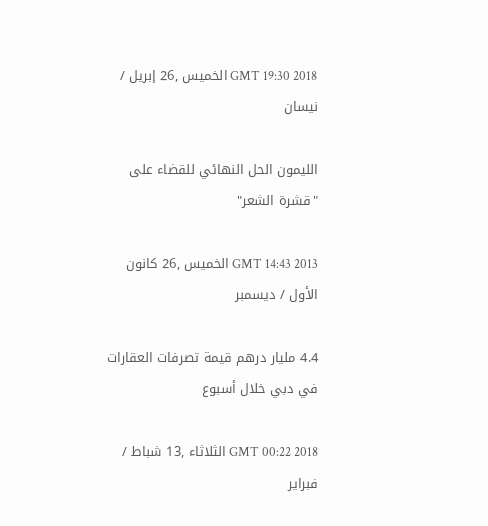GMT 19:30 2018 الخميس ,26 إبريل / نيسان

الليمون الحل النهائي للقضاء على "قشرة الشعر"

GMT 14:43 2013 الخميس ,26 كانون الأول / ديسمبر

4.4 مليار درهم قيمة تصرفات العقارات في دبي خلال أسبوع

GMT 00:22 2018 الثلاثاء ,13 شباط / فبراير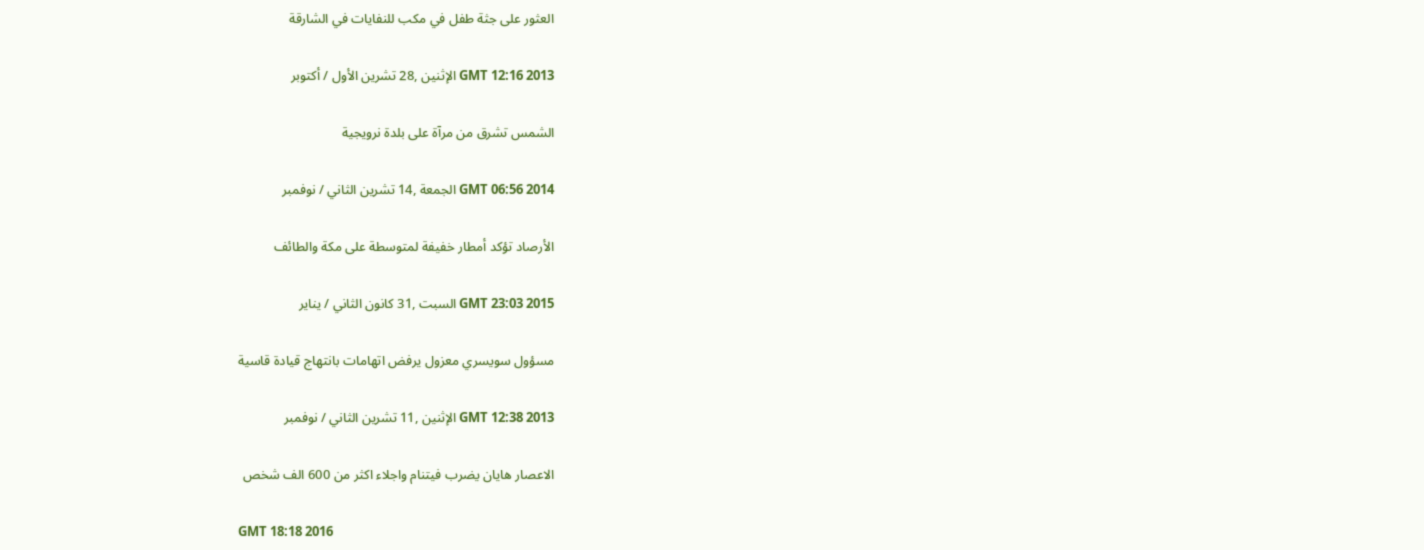العثور على جثة طفل في مكب للنفايات في الشارقة

GMT 12:16 2013 الإثنين ,28 تشرين الأول / أكتوبر

الشمس تشرق من مرآة على بلدة نرويجية

GMT 06:56 2014 الجمعة ,14 تشرين الثاني / نوفمبر

الأرصاد تؤكد أمطار خفيفة لمتوسطة على مكة والطائف

GMT 23:03 2015 السبت ,31 كانون الثاني / يناير

مسؤول سويسري معزول يرفض اتهامات بانتهاج قيادة قاسية

GMT 12:38 2013 الإثنين ,11 تشرين الثاني / نوفمبر

الاعصار هايان يضرب فيتنام واجلاء اكثر من 600 الف شخص

GMT 18:18 2016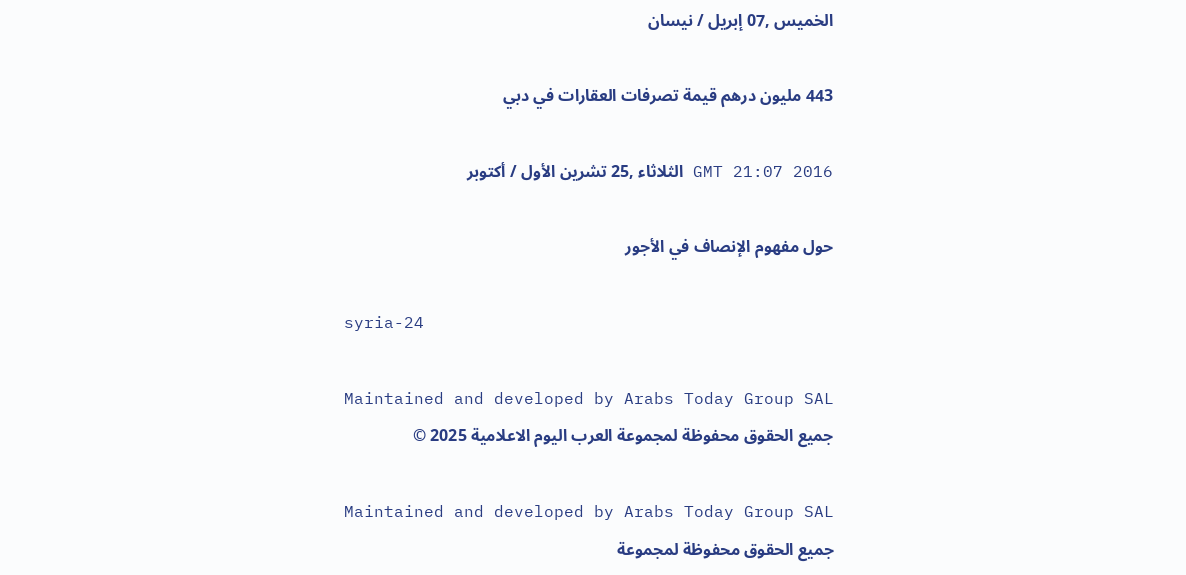الخميس ,07 إبريل / نيسان

443 مليون درهم قيمة تصرفات العقارات في دبي

GMT 21:07 2016 الثلاثاء ,25 تشرين الأول / أكتوبر

حول مفهوم الإنصاف في الأجور

syria-24

Maintained and developed by Arabs Today Group SAL
جميع الحقوق محفوظة لمجموعة العرب اليوم الاعلامية 2025 ©

Maintained and developed by Arabs Today Group SAL
جميع الحقوق محفوظة لمجموعة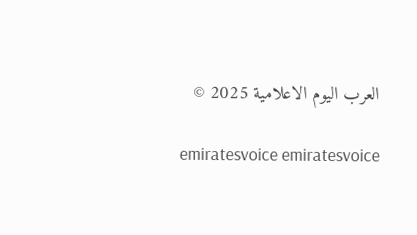العرب اليوم الاعلامية 2025 ©

emiratesvoice emiratesvoice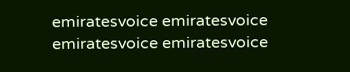emiratesvoice emiratesvoice
emiratesvoice emiratesvoice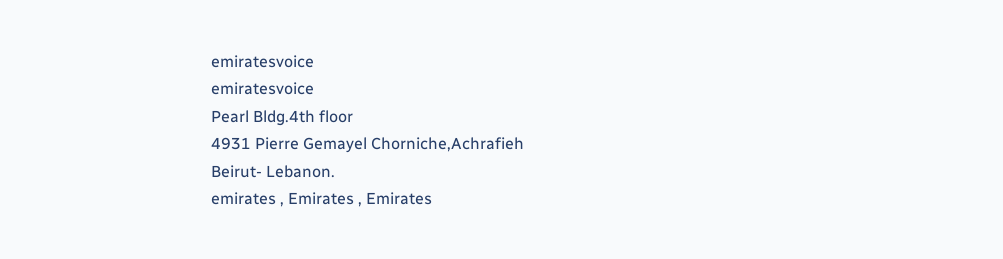emiratesvoice
emiratesvoice
Pearl Bldg.4th floor
4931 Pierre Gemayel Chorniche,Achrafieh
Beirut- Lebanon.
emirates , Emirates , Emirates